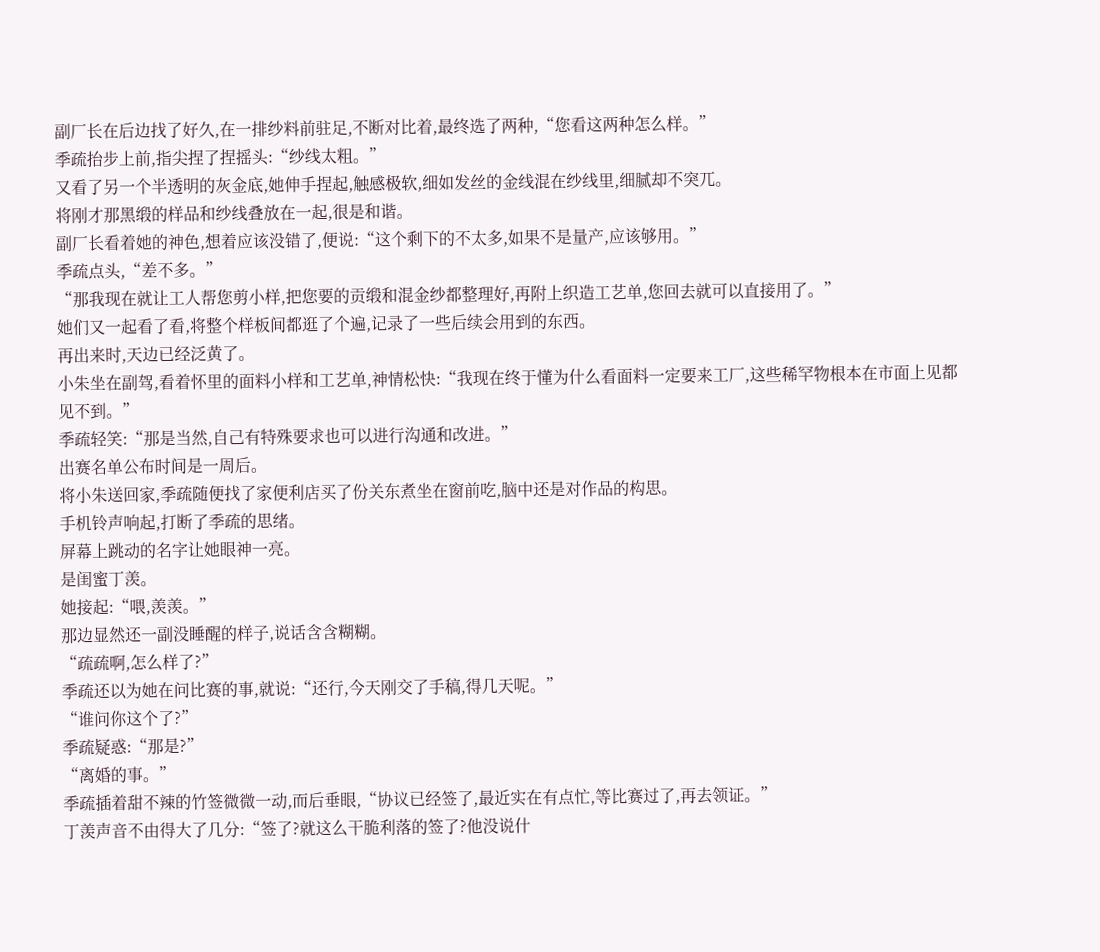副厂长在后边找了好久,在一排纱料前驻足,不断对比着,最终选了两种,“您看这两种怎么样。”
季疏抬步上前,指尖捏了捏摇头:“纱线太粗。”
又看了另一个半透明的灰金底,她伸手捏起,触感极软,细如发丝的金线混在纱线里,细腻却不突兀。
将刚才那黑缎的样品和纱线叠放在一起,很是和谐。
副厂长看着她的神色,想着应该没错了,便说:“这个剩下的不太多,如果不是量产,应该够用。”
季疏点头,“差不多。”
“那我现在就让工人帮您剪小样,把您要的贡缎和混金纱都整理好,再附上织造工艺单,您回去就可以直接用了。”
她们又一起看了看,将整个样板间都逛了个遍,记录了一些后续会用到的东西。
再出来时,天边已经泛黄了。
小朱坐在副驾,看着怀里的面料小样和工艺单,神情松快:“我现在终于懂为什么看面料一定要来工厂,这些稀罕物根本在市面上见都见不到。”
季疏轻笑:“那是当然,自己有特殊要求也可以进行沟通和改进。”
出赛名单公布时间是一周后。
将小朱送回家,季疏随便找了家便利店买了份关东煮坐在窗前吃,脑中还是对作品的构思。
手机铃声响起,打断了季疏的思绪。
屏幕上跳动的名字让她眼神一亮。
是闺蜜丁羡。
她接起:“喂,羡羡。”
那边显然还一副没睡醒的样子,说话含含糊糊。
“疏疏啊,怎么样了?”
季疏还以为她在问比赛的事,就说:“还行,今天刚交了手稿,得几天呢。”
“谁问你这个了?”
季疏疑惑:“那是?”
“离婚的事。”
季疏插着甜不辣的竹签微微一动,而后垂眼,“协议已经签了,最近实在有点忙,等比赛过了,再去领证。”
丁羡声音不由得大了几分:“签了?就这么干脆利落的签了?他没说什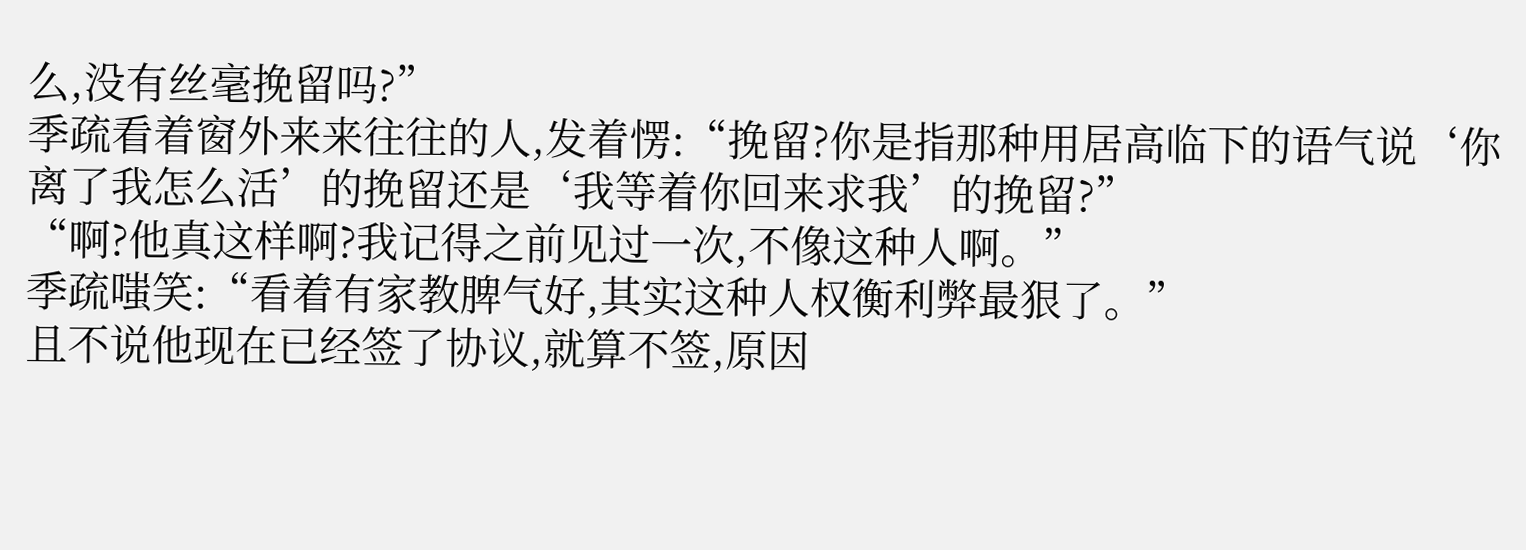么,没有丝毫挽留吗?”
季疏看着窗外来来往往的人,发着愣:“挽留?你是指那种用居高临下的语气说‘你离了我怎么活’的挽留还是‘我等着你回来求我’的挽留?”
“啊?他真这样啊?我记得之前见过一次,不像这种人啊。”
季疏嗤笑:“看着有家教脾气好,其实这种人权衡利弊最狠了。”
且不说他现在已经签了协议,就算不签,原因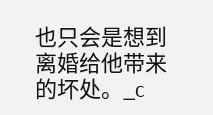也只会是想到离婚给他带来的坏处。_c